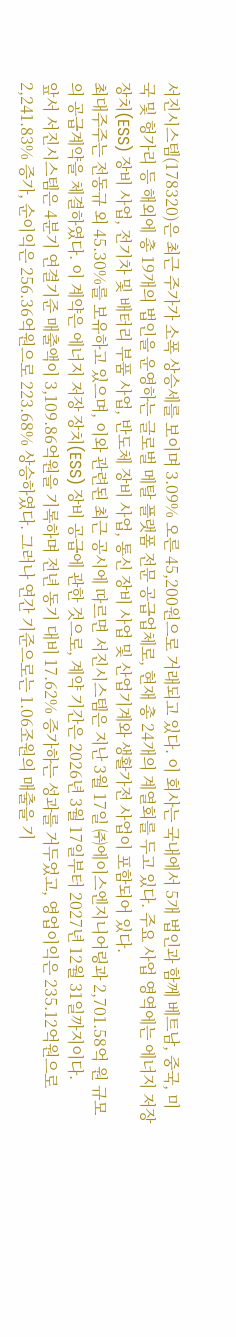서진시스템(178320)은 최근 주가가 소폭 상승세를 보이며 3.09% 오른 45,200원으로 거래되고 있다. 이 회사는 국내에서 5개 법인과 함께 베트남, 중국, 미국 및 헝가리 등 해외에 총 19개의 법인을 운영하는 글로벌 메탈 플랫폼 전문 공급업체로, 현재 총 24개의 계열회를 두고 있다. 주요 사업 영역에는 에너지 저장 장치(ESS) 장비 사업, 전기차 및 배터리 부품 사업, 반도체 장비 사업, 통신 장비 사업 및 산업기계와 생활가전 사업이 포함되어 있다.
최대주주는 전동규 외 45.30%를 보유하고 있으며, 이와 관련된 최근 공시에 따르면 서진시스템은 지난 3월 17일 ㈜에이스엔지니어링과 2,701.58억 원 규모의 공급계약을 체결하였다. 이 계약은 에너지 저장 장치(ESS) 장비 공급에 관한 것으로, 계약 기간은 2026년 3월 17일부터 2027년 12월 31일까지이다.
앞서 서진시스템은 4분기 연결기준 매출액이 3,109.86억원을 기록하며 전년 동기 대비 17.62% 증가하는 성과를 거두었고, 영업이익은 235.12억원으로 2,241.83% 증가, 순이익은 256.36억원으로 223.68% 상승하였다. 그러나 연간 기준으로는 1.06조원의 매출을 기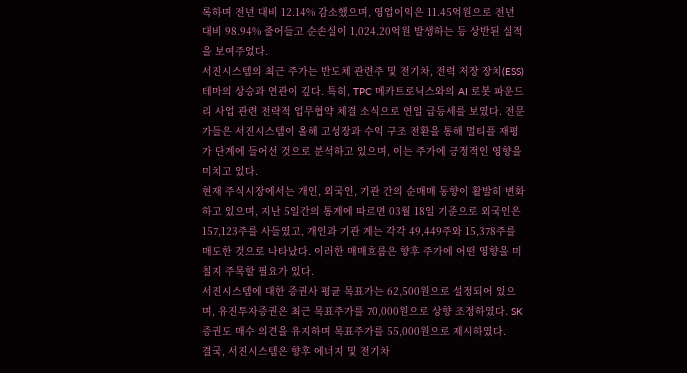록하며 전년 대비 12.14% 감소했으며, 영업이익은 11.45억원으로 전년 대비 98.94% 줄어들고 순손실이 1,024.20억원 발생하는 등 상반된 실적을 보여주었다.
서진시스템의 최근 주가는 반도체 관련주 및 전기차, 전력 저장 장치(ESS) 테마의 상승과 연관이 깊다. 특히, TPC 메카트로닉스와의 AI 로봇 파운드리 사업 관련 전략적 업무협약 체결 소식으로 연일 급등세를 보였다. 전문가들은 서진시스템이 올해 고성장과 수익 구조 전환을 통해 멀티플 재평가 단계에 들어선 것으로 분석하고 있으며, 이는 주가에 긍정적인 영향을 미치고 있다.
현재 주식시장에서는 개인, 외국인, 기관 간의 순매매 동향이 활발히 변화하고 있으며, 지난 5일간의 통계에 따르면 03월 18일 기준으로 외국인은 157,123주를 사들였고, 개인과 기관 계는 각각 49,449주와 15,378주를 매도한 것으로 나타났다. 이러한 매매흐름은 향후 주가에 어떤 영향을 미칠지 주목할 필요가 있다.
서진시스템에 대한 증권사 평균 목표가는 62,500원으로 설정되어 있으며, 유진투자증권은 최근 목표주가를 70,000원으로 상향 조정하였다. SK증권도 매수 의견을 유지하며 목표주가를 55,000원으로 제시하였다.
결국, 서진시스템은 향후 에너지 및 전기차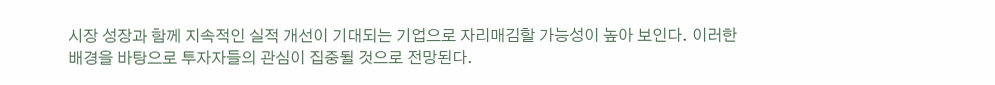시장 성장과 함께 지속적인 실적 개선이 기대되는 기업으로 자리매김할 가능성이 높아 보인다. 이러한 배경을 바탕으로 투자자들의 관심이 집중될 것으로 전망된다.